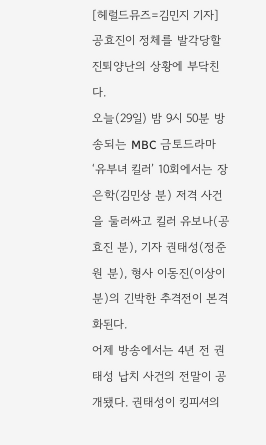[헤럴드뮤즈=김민지 기자] 공효진이 정체를 발각당할 진퇴양난의 상황에 부닥친다.
오늘(29일) 밤 9시 50분 방송되는 MBC 금토드라마 ‘유부녀 킬러’ 10회에서는 장은학(김민상 분) 저격 사건을 둘러싸고 킬러 유보나(공효진 분), 기자 권태성(정준원 분), 형사 이동진(이상이 분)의 긴박한 추격전이 본격화된다.
어제 방송에서는 4년 전 권태성 납치 사건의 전말이 공개됐다. 권태성이 킹피셔의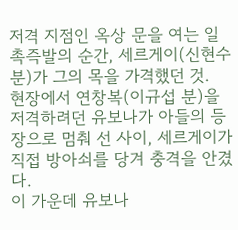저격 지점인 옥상 문을 여는 일촉즉발의 순간, 세르게이(신현수 분)가 그의 목을 가격했던 것.
현장에서 연창복(이규섭 분)을 저격하려던 유보나가 아들의 등장으로 멈춰 선 사이, 세르게이가 직접 방아쇠를 당겨 충격을 안겼다.
이 가운데 유보나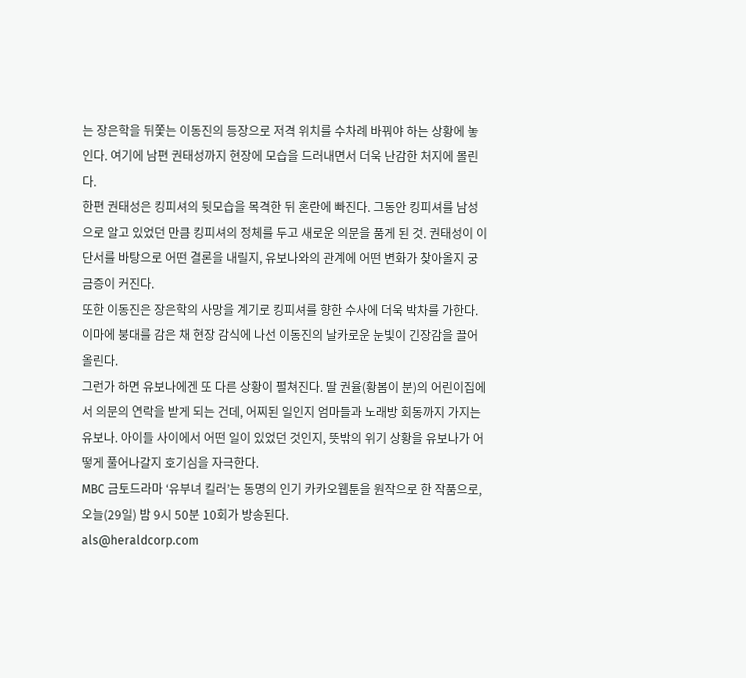는 장은학을 뒤쫓는 이동진의 등장으로 저격 위치를 수차례 바꿔야 하는 상황에 놓인다. 여기에 남편 권태성까지 현장에 모습을 드러내면서 더욱 난감한 처지에 몰린다.
한편 권태성은 킹피셔의 뒷모습을 목격한 뒤 혼란에 빠진다. 그동안 킹피셔를 남성으로 알고 있었던 만큼 킹피셔의 정체를 두고 새로운 의문을 품게 된 것. 권태성이 이 단서를 바탕으로 어떤 결론을 내릴지, 유보나와의 관계에 어떤 변화가 찾아올지 궁금증이 커진다.
또한 이동진은 장은학의 사망을 계기로 킹피셔를 향한 수사에 더욱 박차를 가한다. 이마에 붕대를 감은 채 현장 감식에 나선 이동진의 날카로운 눈빛이 긴장감을 끌어올린다.
그런가 하면 유보나에겐 또 다른 상황이 펼쳐진다. 딸 권율(황봄이 분)의 어린이집에서 의문의 연락을 받게 되는 건데, 어찌된 일인지 엄마들과 노래방 회동까지 가지는 유보나. 아이들 사이에서 어떤 일이 있었던 것인지, 뜻밖의 위기 상황을 유보나가 어떻게 풀어나갈지 호기심을 자극한다.
MBC 금토드라마 ‘유부녀 킬러’는 동명의 인기 카카오웹툰을 원작으로 한 작품으로, 오늘(29일) 밤 9시 50분 10회가 방송된다.
als@heraldcorp.com